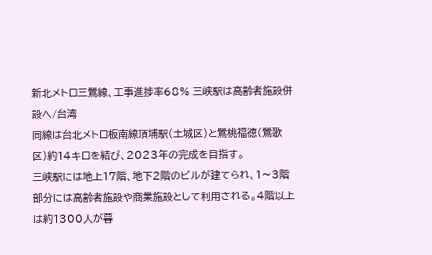新北メトロ三鶯線、工事進捗率68% 三峡駅は高齢者施設併設へ/台湾
同線は台北メトロ板南線頂埔駅(土城区)と鶯桃福徳(鶯歌区)約14キロを結び、2023年の完成を目指す。
三峡駅には地上17階、地下2階のビルが建てられ、1〜3階部分には高齢者施設や商業施設として利用される。4階以上は約1300人が暮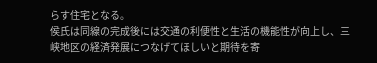らす住宅となる。
侯氏は同線の完成後には交通の利便性と生活の機能性が向上し、三峡地区の経済発展につなげてほしいと期待を寄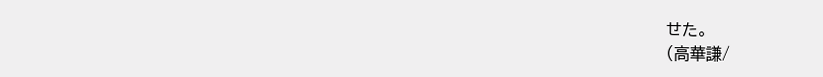せた。
(高華謙/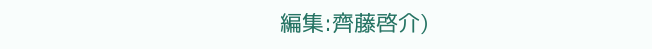編集:齊藤啓介)